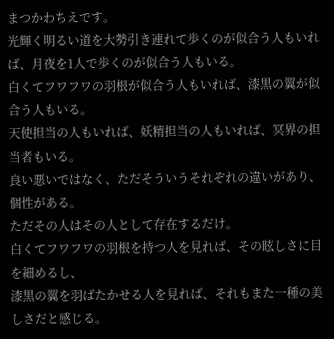まつかわちえです。
光輝く明るい道を大勢引き連れて歩くのが似合う人もいれば、月夜を1人で歩くのが似合う人もいる。
白くてフワフワの羽根が似合う人もいれば、漆黒の翼が似合う人もいる。
天使担当の人もいれば、妖精担当の人もいれば、冥界の担当者もいる。
良い悪いではなく、ただそういうそれぞれの違いがあり、個性がある。
ただその人はその人として存在するだけ。
白くてフワフワの羽根を持つ人を見れば、その眩しさに目を細めるし、
漆黒の翼を羽ばたかせる人を見れば、それもまた一種の美しさだと感じる。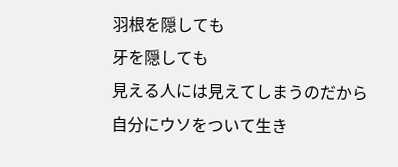羽根を隠しても
牙を隠しても
見える人には見えてしまうのだから
自分にウソをついて生き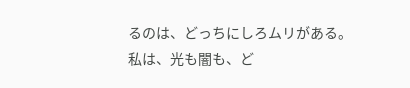るのは、どっちにしろムリがある。
私は、光も闇も、ど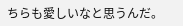ちらも愛しいなと思うんだ。